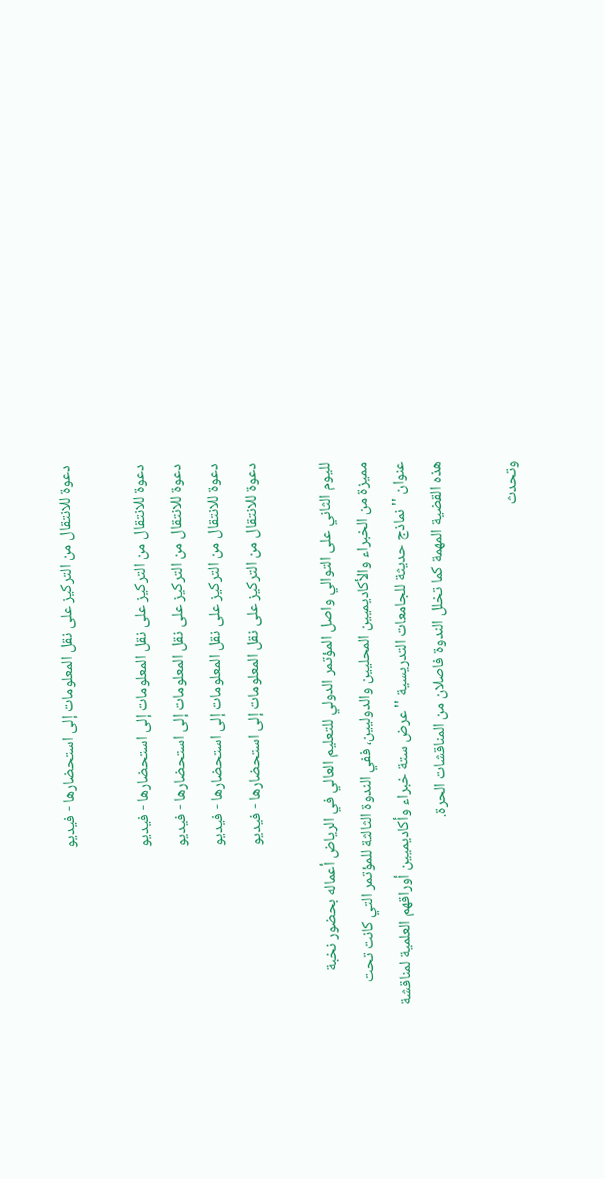دعوة للانتقال من التركيز على نقل المعلومات إلى استحضارها - فيديو

دعوة للانتقال من التركيز على نقل المعلومات إلى استحضارها - فيديو
دعوة للانتقال من التركيز على نقل المعلومات إلى استحضارها - فيديو
دعوة للانتقال من التركيز على نقل المعلومات إلى استحضارها - فيديو
دعوة للانتقال من التركيز على نقل المعلومات إلى استحضارها - فيديو

لليوم الثاني على التوالي واصل المؤتمر الدولي للتعليم العالي في الرياض أعماله بحضور نخبة مميزة من الخبراء والأكاديميين المحليين والدوليين، ففي الندوة الثالثة للمؤتمر التي كانت تحت عنوان ''نماذج حديثة للجامعات التدريسية '' عرض ستة خبراء وأكاديميين أوراقهم العلمية لمناقشة هذه القضية المهمة كما تخلل الندوة فاصلان من المناقشات الحرة.

وتحدث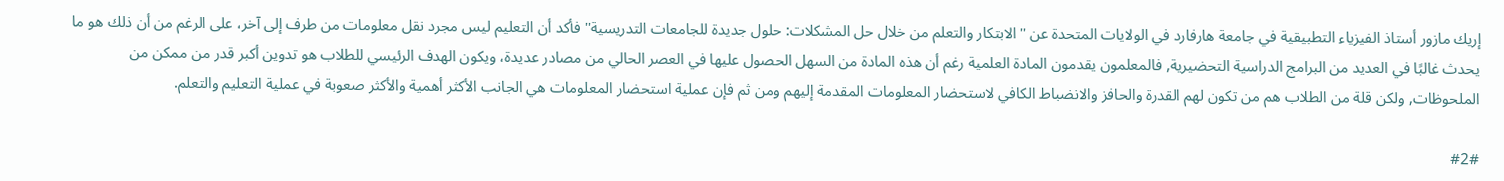إريك مازور أستاذ الفيزياء التطبيقية في جامعة هارفارد في الولايات المتحدة عن ''الابتكار والتعلم من خلال حل المشكلات: حلول جديدة للجامعات التدريسية'' فأكد أن التعليم ليس مجرد نقل معلومات من طرف إلى آخر، على الرغم من أن ذلك هو ما يحدث غالبًا في العديد من البرامج الدراسية التحضيرية, فالمعلمون يقدمون المادة العلمية رغم أن هذه المادة من السهل الحصول عليها في العصر الحالي من مصادر عديدة، ويكون الهدف الرئيسي للطلاب هو تدوين أكبر قدر من ممكن من الملحوظات, ولكن قلة من الطلاب هم من تكون لهم القدرة والحافز والانضباط الكافي لاستحضار المعلومات المقدمة إليهم ومن ثم فإن عملية استحضار المعلومات هي الجانب الأكثر أهمية والأكثر صعوبة في عملية التعليم والتعلم.

#2#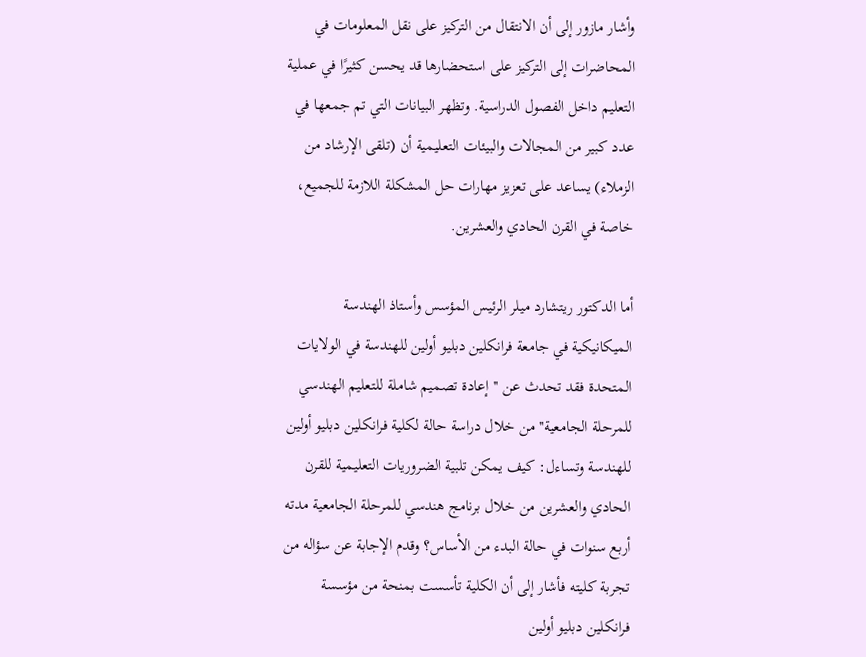وأشار مازور إلى أن الانتقال من التركيز على نقل المعلومات في المحاضرات إلى التركيز على استحضارها قد يحسن كثيرًا في عملية التعليم داخل الفصول الدراسية. وتظهر البيانات التي تم جمعها في عدد كبير من المجالات والبيئات التعليمية أن (تلقى الإرشاد من الزملاء) يساعد على تعزيز مهارات حل المشكلة اللازمة للجميع، خاصة في القرن الحادي والعشرين.

أما الدكتور ريتشارد ميلر الرئيس المؤسس وأستاذ الهندسة الميكانيكية في جامعة فرانكلين دبليو أولين للهندسة في الولايات المتحدة فقد تحدث عن ''إعادة تصميم شاملة للتعليم الهندسي للمرحلة الجامعية'' من خلال دراسة حالة لكلية فرانكلين دبليو أولين للهندسة وتساءل: كيف يمكن تلبية الضروريات التعليمية للقرن الحادي والعشرين من خلال برنامج هندسي للمرحلة الجامعية مدته أربع سنوات في حالة البدء من الأساس؟ وقدم الإجابة عن سؤاله من تجربة كليته فأشار إلى أن الكلية تأسست بمنحة من مؤسسة فرانكلين دبليو أولين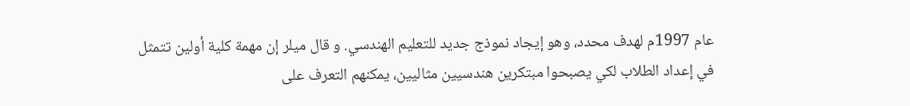عام 1997م لهدف محدد، وهو إيجاد نموذج جديد للتعليم الهندسي. و قال ميلر إن مهمة كلية أولين تتمثل في إعداد الطلاب لكي يصبحوا مبتكرين هندسيين مثاليين، يمكنهم التعرف على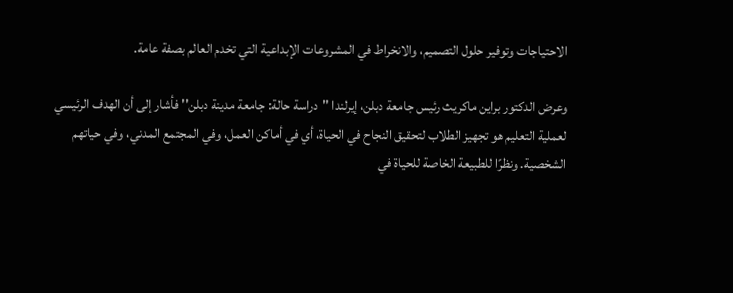الاحتياجات وتوفير حلول التصميم، والانخراط في المشروعات الإبداعية التي تخدم العالم بصفة عامة.

وعرض الدكتور براين ماكريث رئيس جامعة دبلن، إيرلندا ''دراسة حالة: جامعة مدينة دبلن'' فأشار إلى أن الهدف الرئيسي لعملية التعليم هو تجهيز الطلاب لتحقيق النجاح في الحياة، أي في أماكن العمل، وفي المجتمع المدني، وفي حياتهم الشخصية. ونظرًا للطبيعة الخاصة للحياة في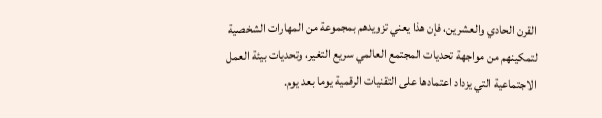القرن الحادي والعشرين، فإن هذا يعني تزويدهم بمجموعة من المهارات الشخصية لتمكينهم من مواجهة تحديات المجتمع العالمي سريع التغير، وتحديات بيئة العمل الاجتماعية التي يزداد اعتمادها على التقنيات الرقمية يوما بعد يوم.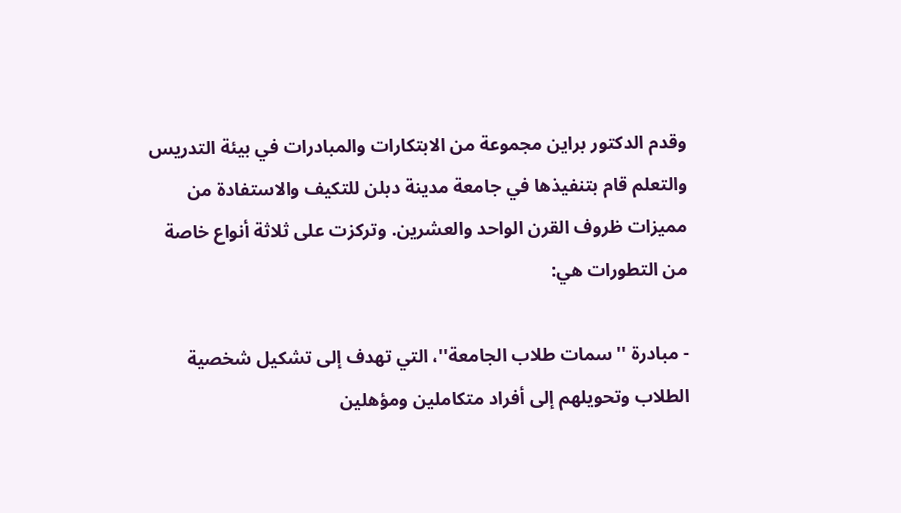وقدم الدكتور براين مجموعة من الابتكارات والمبادرات في بيئة التدريس والتعلم قام بتنفيذها في جامعة مدينة دبلن للتكيف والاستفادة من مميزات ظروف القرن الواحد والعشرين. وتركزت على ثلاثة أنواع خاصة من التطورات هي:

- مبادرة ''سمات طلاب الجامعة''، التي تهدف إلى تشكيل شخصية الطلاب وتحويلهم إلى أفراد متكاملين ومؤهلين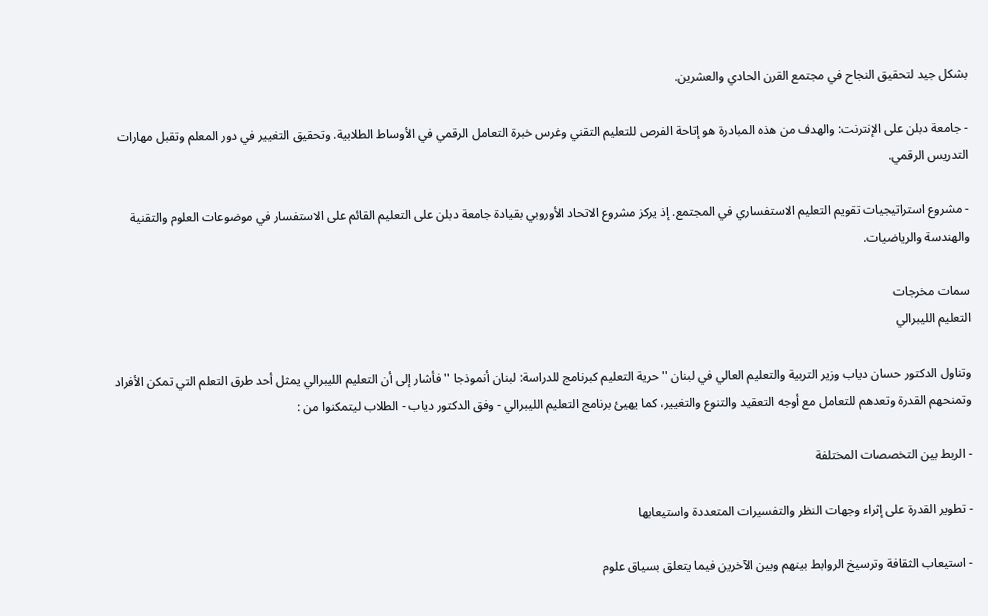بشكل جيد لتحقيق النجاح في مجتمع القرن الحادي والعشرين.

- جامعة دبلن على الإنترنت: والهدف من هذه المبادرة هو إتاحة الفرص للتعليم التقني وغرس خبرة التعامل الرقمي في الأوساط الطلابية. وتحقيق التغيير في دور المعلم وتقبل مهارات التدريس الرقمي.

- مشروع استراتيجيات تقويم التعليم الاستفساري في المجتمع. إذ يركز مشروع الاتحاد الأوروبي بقيادة جامعة دبلن على التعليم القائم على الاستفسار في موضوعات العلوم والتقنية والهندسة والرياضيات.

سمات مخرجات
التعليم الليبرالي

وتناول الدكتور حسان دياب وزير التربية والتعليم العالي في لبنان '' حرية التعليم كبرنامج للدراسة: لبنان أنموذجا ''فأشار إلى أن التعليم الليبرالي يمثل أحد طرق التعلم التي تمكن الأفراد وتمنحهم القدرة وتعدهم للتعامل مع أوجه التعقيد والتنوع والتغيير، كما يهيئ برنامج التعليم الليبرالي - وفق الدكتور دياب - الطلاب ليتمكنوا من :

- الربط بين التخصصات المختلفة

- تطوير القدرة على إثراء وجهات النظر والتفسيرات المتعددة واستيعابها

- استيعاب الثقافة وترسيخ الروابط بينهم وبين الآخرين فيما يتعلق بسياق علوم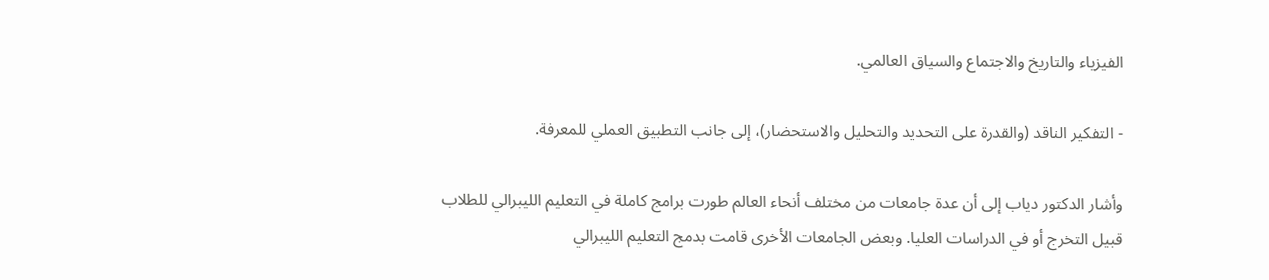الفيزياء والتاريخ والاجتماع والسياق العالمي.

- التفكير الناقد (والقدرة على التحديد والتحليل والاستحضار)، إلى جانب التطبيق العملي للمعرفة.

وأشار الدكتور دياب إلى أن عدة جامعات من مختلف أنحاء العالم طورت برامج كاملة في التعليم الليبرالي للطلاب قبيل التخرج أو في الدراسات العليا. وبعض الجامعات الأخرى قامت بدمج التعليم الليبرالي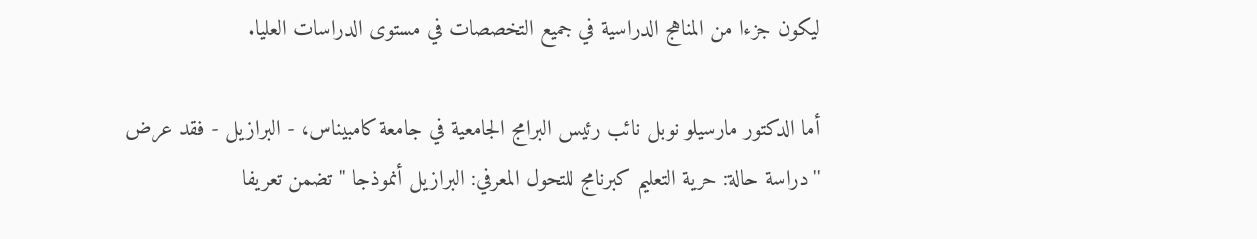ليكون جزءا من المناهج الدراسية في جميع التخصصات في مستوى الدراسات العليا.

أما الدكتور مارسيلو نوبل نائب رئيس البرامج الجامعية في جامعة كامبيناس، - البرازيل - فقد عرض ''دراسة حالة: حرية التعليم كبرنامج للتحول المعرفي: البرازيل أنموذجا '' تضمن تعريفا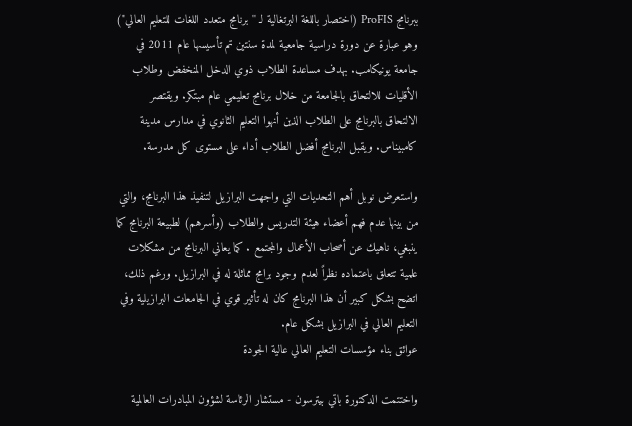ببرنامج ProFIS (اختصار باللغة البرتغالية لـ ''برنامج متعدد اللغات للتعليم العالي'') وهو عبارة عن دورة دراسية جامعية لمدة سنتين تم تأسيسها عام 2011 في جامعة يونيكامب. بهدف مساعدة الطلاب ذوي الدخل المنخفض وطلاب الأقليات للالتحاق بالجامعة من خلال برنامج تعليمي عام مبتكر. ويقتصر الالتحاق بالبرنامج على الطلاب الذين أنهوا التعليم الثانوي في مدارس مدينة كامبيناس. ويقبل البرنامج أفضل الطلاب أداء على مستوى كل مدرسة.

واستعرض نوبل أهم التحديات التي واجهت البرازيل لتنفيذ هذا البرنامج، والتي من بينها عدم فهم أعضاء هيئة التدريس والطلاب (وأسرهم) لطبيعة البرنامج كما ينبغي، ناهيك عن أصحاب الأعمال والمجتمع . كما يعاني البرنامج من مشكلات علمية تتعلق باعتماده نظراً لعدم وجود برامج مماثلة له في البرازيل. ورغم ذلك، اتضح بشكل كبير أن هذا البرنامج كان له تأثير قوي في الجامعات البرازيلية وفي التعليم العالي في البرازيل بشكل عام.
عوائق بناء مؤسسات التعليم العالي عالية الجودة

واختتمت الدكتورة باتي بيترسون - مستشار الرئاسة لشؤون المبادرات العالمية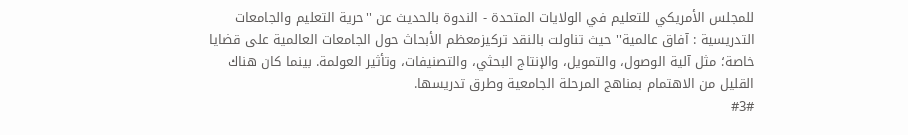للمجلس الأمريكي للتعليم في الولايات المتحدة - الندوة بالحديث عن ''حرية التعليم والجامعات التدريسية : آفاق عالمية'' حيث تناولت بالنقد تركيزمعظم الأبحاث حول الجامعات العالمية على قضايا خاصة؛ مثل آلية الوصول، والتمويل، والإنتاج البحثي، والتصنيفات، وتأثير العولمة. بينما كان هناك القليل من الاهتمام بمناهج المرحلة الجامعية وطرق تدريسها.
#3#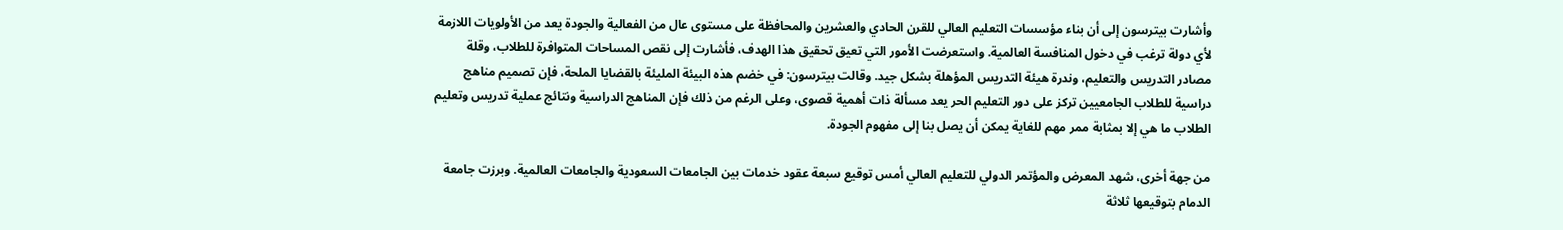وأشارت بيترسون إلى أن بناء مؤسسات التعليم العالي للقرن الحادي والعشرين والمحافظة على مستوى عال من الفعالية والجودة يعد من الأولويات اللازمة لأي دولة ترغب في دخول المنافسة العالمية. واستعرضت الأمور التي تعيق تحقيق هذا الهدف، فأشارت إلى نقص المساحات المتوافرة للطلاب، وقلة مصادر التدريس والتعليم، وندرة هيئة التدريس المؤهلة بشكل جيد. وقالت بيترسون: في خضم هذه البيئة المليئة بالقضايا الملحة، فإن تصميم مناهج دراسية للطلاب الجامعيين تركز على دور التعليم الحر يعد مسألة ذات أهمية قصوى، وعلى الرغم من ذلك فإن المناهج الدراسية ونتائج عملية تدريس وتعليم الطلاب ما هي إلا بمثابة ممر مهم للغاية يمكن أن يصل بنا إلى مفهوم الجودة.

من جهة أخرى، شهد المعرض والمؤتمر الدولي للتعليم العالي أمس توقيع سبعة عقود خدمات بين الجامعات السعودية والجامعات العالمية. وبرزت جامعة الدمام بتوقيعها ثلاثة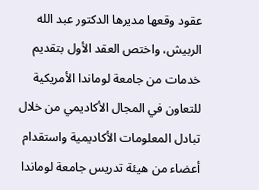عقود وقعها مديرها الدكتور عبد الله الربيش، واختص العقد الأول بتقديم خدمات من جامعة لوماندا الأمريكية للتعاون في المجال الأكاديمي من خلال تبادل المعلومات الأكاديمية واستقدام أعضاء من هيئة تدريس جامعة لوماندا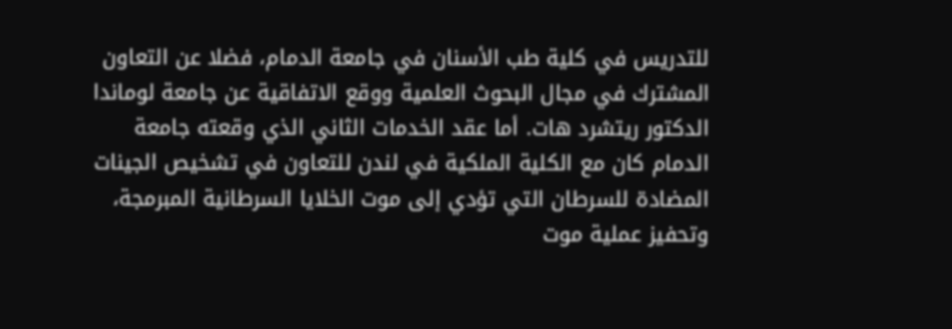للتدريس في كلية طب الأسنان في جامعة الدمام، فضلا عن التعاون المشترك في مجال البحوث العلمية ووقع الاتفاقية عن جامعة لوماندا الدكتور ريتشرد هات. أما عقد الخدمات الثاني الذي وقعته جامعة الدمام كان مع الكلية الملكية في لندن للتعاون في تشخيص الجينات المضادة للسرطان التي تؤدي إلى موت الخلايا السرطانية المبرمجة، وتحفيز عملية موت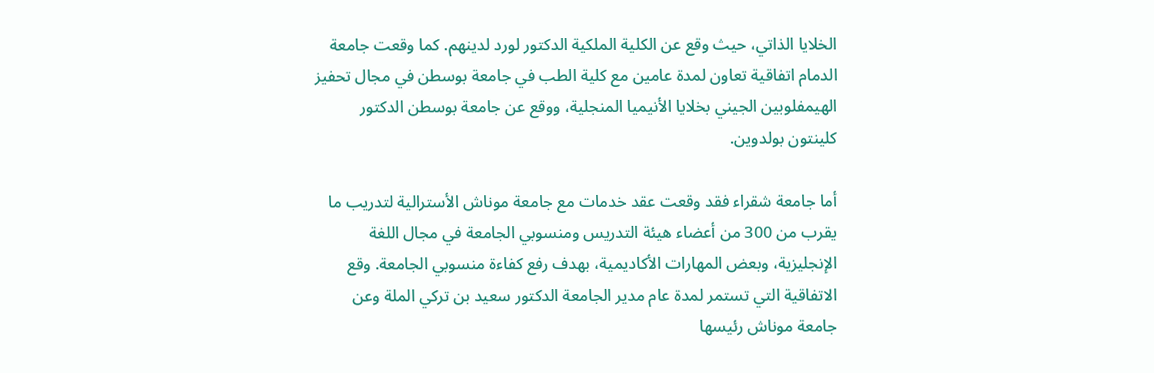الخلايا الذاتي، حيث وقع عن الكلية الملكية الدكتور لورد لدينهم. كما وقعت جامعة الدمام اتفاقية تعاون لمدة عامين مع كلية الطب في جامعة بوسطن في مجال تحفيز الهيمفلوبين الجيني بخلايا الأنيميا المنجلية، ووقع عن جامعة بوسطن الدكتور كلينتون بولدوين.

أما جامعة شقراء فقد وقعت عقد خدمات مع جامعة موناش الأسترالية لتدريب ما يقرب من 300 من أعضاء هيئة التدريس ومنسوبي الجامعة في مجال اللغة الإنجليزية، وبعض المهارات الأكاديمية، بهدف رفع كفاءة منسوبي الجامعة. وقع الاتفاقية التي تستمر لمدة عام مدير الجامعة الدكتور سعيد بن تركي الملة وعن جامعة موناش رئيسها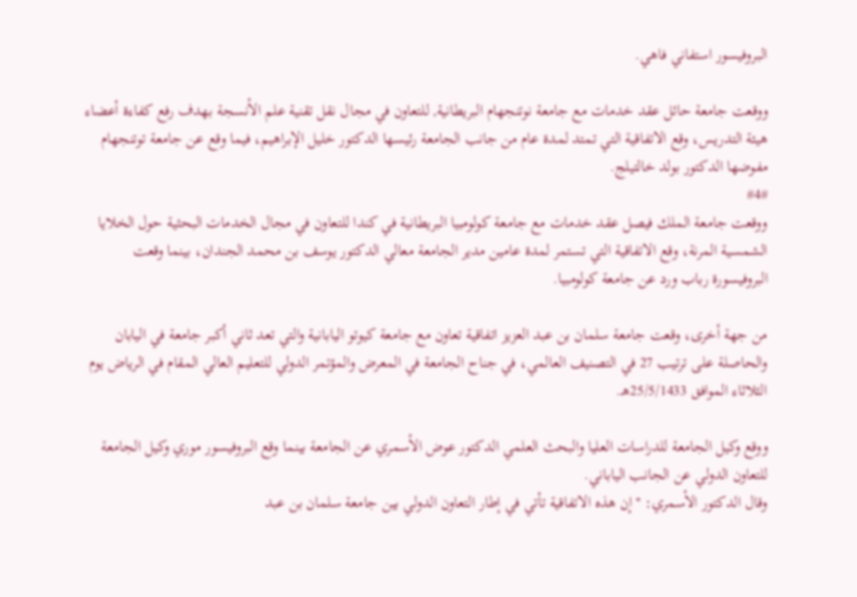البروفيسور استفاني فاهي.

ووقعت جامعة حائل عقد خدمات مع جامعة نوتنجهام البريطانية, للتعاون في مجال نقل تقنية علم الأنسجة بهدف رفع كفاءة أعضاء هيئة التدريس، وقع الاتفاقية التي تمتد لمدة عام من جانب الجامعة رئيسها الدكتور خليل الإبراهيم، فيما وقع عن جامعة توتنجهام مفوضها الدكتور بولد خالتيلج.
#4#
ووقعت جامعة الملك فيصل عقد خدمات مع جامعة كولومبيا البريطانية في كندا للتعاون في مجال الخدمات البحثية حول الخلايا الشمسية المرنة، وقع الاتفاقية التي تستمر لمدة عامين مدير الجامعة معالي الدكتور يوسف بن محمد الجندان، بينما وقعت البروفيسورة رباب ورد عن جامعة كولومبيا.

من جهة أخرى، وقعت جامعة سلمان بن عبد العزيز اتفاقية تعاون مع جامعة كيوتو اليابانية والتي تعد ثاني أكبر جامعة في اليابان والحاصلة على ترتيب 27 في التصنيف العالمي، في جناح الجامعة في المعرض والمؤتمر الدولي للتعليم العالي المقام في الرياض يوم الثلاثاء الموافق 25/5/1433هـ.

ووقع وكيل الجامعة للدراسات العليا والبحث العلمي الدكتور عوض الأسمري عن الجامعة بينما وقع البروفيسور موري وكيل الجامعة للتعاون الدولي عن الجانب الياباني.
وقال الدكتور الأسمري: ''إن هذه الاتفاقية تأتي في إطار التعاون الدولي بين جامعة سلمان بن عبد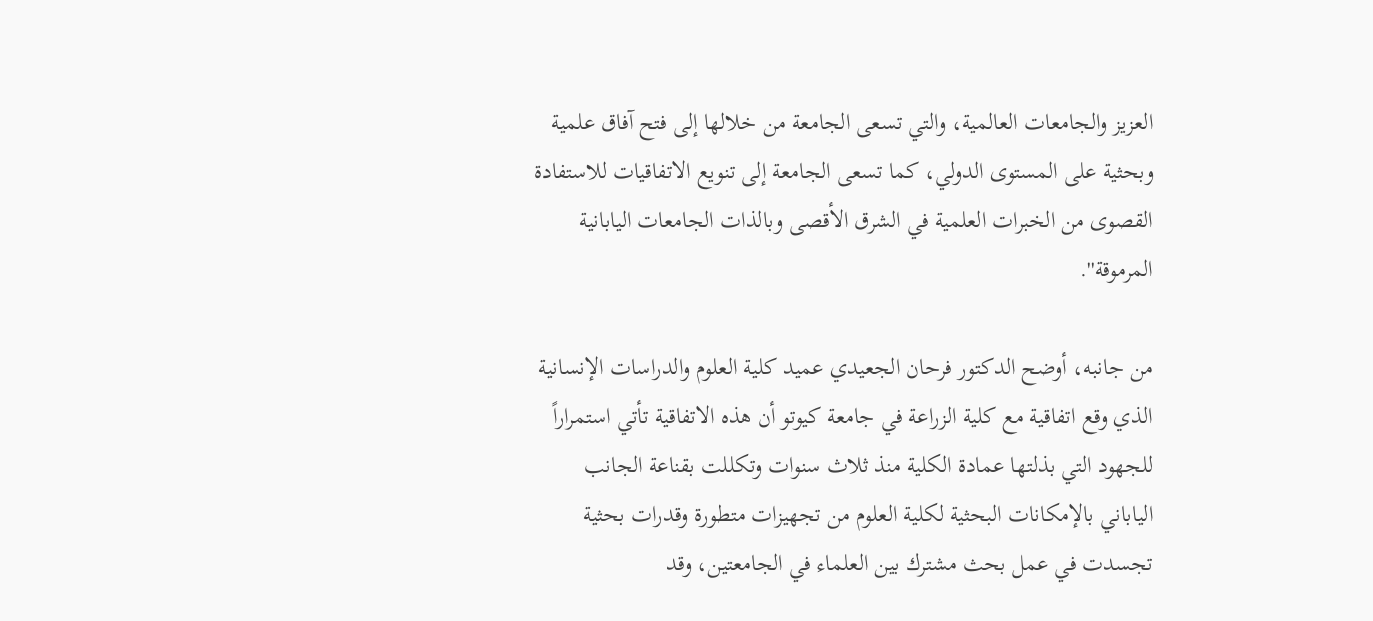العزيز والجامعات العالمية، والتي تسعى الجامعة من خلالها إلى فتح آفاق علمية وبحثية على المستوى الدولي، كما تسعى الجامعة إلى تنويع الاتفاقيات للاستفادة القصوى من الخبرات العلمية في الشرق الأقصى وبالذات الجامعات اليابانية المرموقة''.

من جانبه، أوضح الدكتور فرحان الجعيدي عميد كلية العلوم والدراسات الإنسانية الذي وقع اتفاقية مع كلية الزراعة في جامعة كيوتو أن هذه الاتفاقية تأتي استمراراً للجهود التي بذلتها عمادة الكلية منذ ثلاث سنوات وتكللت بقناعة الجانب الياباني بالإمكانات البحثية لكلية العلوم من تجهيزات متطورة وقدرات بحثية تجسدت في عمل بحث مشترك بين العلماء في الجامعتين، وقد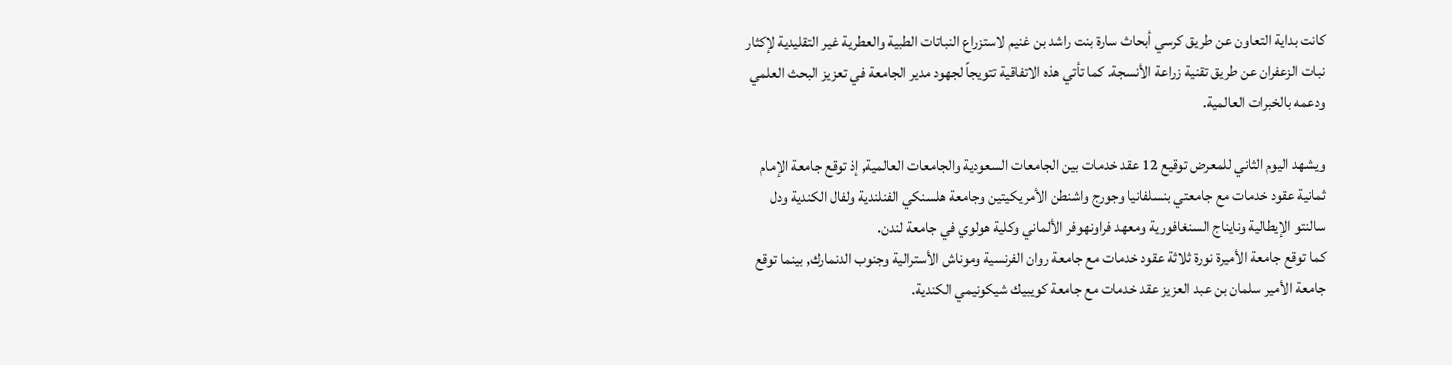كانت بداية التعاون عن طريق كرسي أبحاث سارة بنت راشد بن غنيم لاستزراع النباتات الطبية والعطرية غير التقليدية لإكثار نبات الزعفران عن طريق تقنية زراعة الأنسجة. كما تأتي هذه الاتفاقية تتويجاً لجهود مدير الجامعة في تعزيز البحث العلمي ودعمه بالخبرات العالمية.

ويشهد اليوم الثاني للمعرض توقيع 12 عقد خدمات بين الجامعات السعودية والجامعات العالمية, إذ توقع جامعة الإمام ثمانية عقود خدمات مع جامعتي بنسلفانيا وجورج واشنطن الأمريكيتين وجامعة هلسنكي الفنلندية ولفال الكندية ودل سالنتو الإيطالية ونايناج السنغافورية ومعهد فراونهوفر الألماني وكلية هولوي في جامعة لندن.
كما توقع جامعة الأميرة نورة ثلاثة عقود خدمات مع جامعة روان الفرنسية وموناش الأسترالية وجنوب الدنمارك, بينما توقع جامعة الأمير سلمان بن عبد العزيز عقد خدمات مع جامعة كويبيك شيكونيمي الكندية.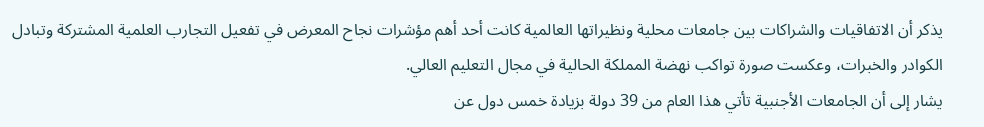يذكر أن الاتفاقيات والشراكات بين جامعات محلية ونظيراتها العالمية كانت أحد أهم مؤشرات نجاح المعرض في تفعيل التجارب العلمية المشتركة وتبادل الكوادر والخبرات، وعكست صورة تواكب نهضة المملكة الحالية في مجال التعليم العالي.
يشار إلى أن الجامعات الأجنبية تأتي هذا العام من 39 دولة بزيادة خمس دول عن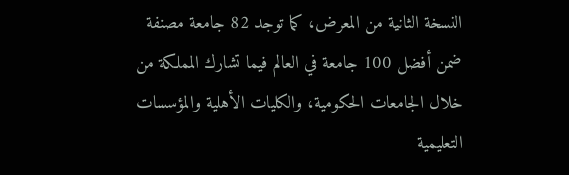النسخة الثانية من المعرض، كما توجد 82 جامعة مصنفة ضمن أفضل 100 جامعة في العالم فيما تشارك المملكة من خلال الجامعات الحكومية، والكليات الأهلية والمؤسسات التعليمية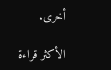أخرى.

الأكثر قراءة